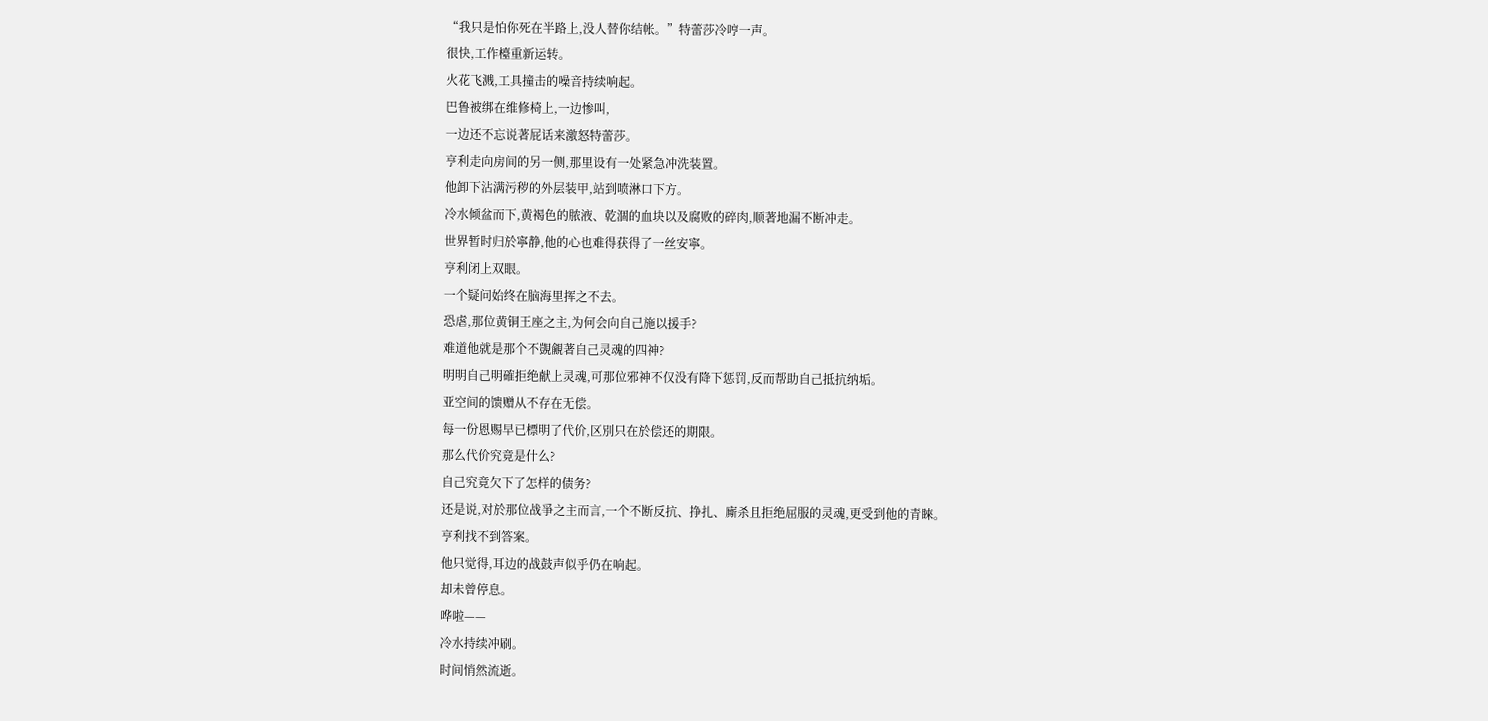“我只是怕你死在半路上,没人替你结帐。”特蕾莎冷哼一声。
很快,工作檯重新运转。
火花飞溅,工具撞击的噪音持续响起。
巴鲁被绑在维修椅上,一边惨叫,
一边还不忘说著屁话来激怒特蕾莎。
亨利走向房间的另一侧,那里设有一处紧急冲洗装置。
他卸下沾满污秽的外层装甲,站到喷淋口下方。
冷水倾盆而下,黄褐色的脓液、乾涸的血块以及腐败的碎肉,顺著地漏不断冲走。
世界暂时归於寧静,他的心也难得获得了一丝安寧。
亨利闭上双眼。
一个疑问始终在脑海里挥之不去。
恐虐,那位黄铜王座之主,为何会向自己施以援手?
难道他就是那个不覬覦著自己灵魂的四神?
明明自己明確拒绝献上灵魂,可那位邪神不仅没有降下惩罚,反而帮助自己抵抗纳垢。
亚空间的馈赠从不存在无偿。
每一份恩赐早已標明了代价,区別只在於偿还的期限。
那么代价究竟是什么?
自己究竟欠下了怎样的债务?
还是说,对於那位战爭之主而言,一个不断反抗、挣扎、廝杀且拒绝屈服的灵魂,更受到他的青睞。
亨利找不到答案。
他只觉得,耳边的战鼓声似乎仍在响起。
却未曾停息。
哗啦——
冷水持续冲刷。
时间悄然流逝。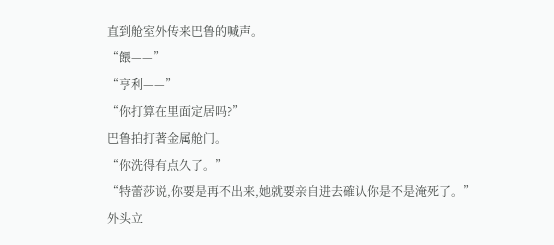直到舱室外传来巴鲁的喊声。
“餵——”
“亨利——”
“你打算在里面定居吗?”
巴鲁拍打著金属舱门。
“你洗得有点久了。”
“特蕾莎说,你要是再不出来,她就要亲自进去確认你是不是淹死了。”
外头立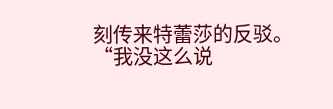刻传来特蕾莎的反驳。
“我没这么说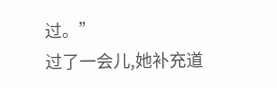过。”
过了一会儿,她补充道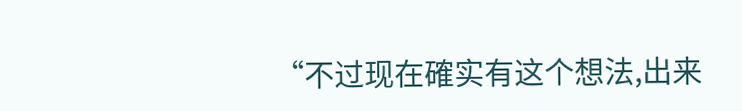“不过现在確实有这个想法,出来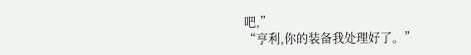吧,”
“亨利,你的装备我处理好了。”